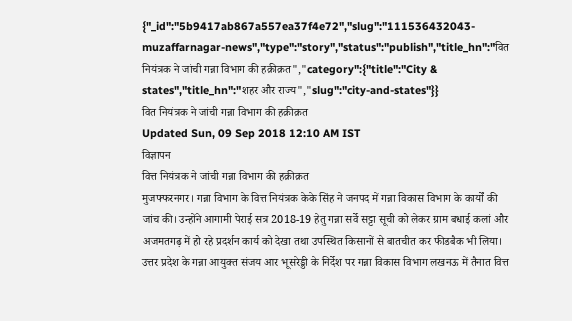{"_id":"5b9417ab867a557ea37f4e72","slug":"111536432043-muzaffarnagar-news","type":"story","status":"publish","title_hn":"वित नियंत्रक ने जांची गन्ना विभाग की हक़ीक़त","category":{"title":"City & states","title_hn":"शहर और राज्य","slug":"city-and-states"}}
वित नियंत्रक ने जांची गन्ना विभाग की हक़ीक़त
Updated Sun, 09 Sep 2018 12:10 AM IST
विज्ञापन
वित्त नियंत्रक ने जांची गन्ना विभाग की हक़ीक़त
मुजफ्फरनगर। गन्ना विभाग के वित्त नियंत्रक केके सिंह ने जनपद में गन्ना विकास विभाग के कार्यों की जांच की। उन्होंने आगामी पेराई सत्र 2018-19 हेतु गन्ना सर्वे सट्टा सूची को लेकर ग्राम बधाई कलां और अजमतगढ़ में हो रहे प्रदर्शन कार्य को देखा तथा उपस्थित किसानों से बातचीत कर फीडबैक भी लिया।
उत्तर प्रदेश के गन्ना आयुक्त संजय आर भूसरेड्डी के निर्देश पर गन्ना विकास विभाग लखनऊ में तैनात वित्त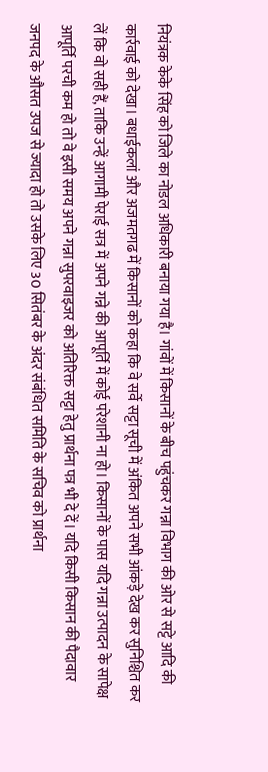नियंत्रक केके सिंह को जिले का नोडल अधिकारी बनाया गया है। गांवों में किसानों के बीच पहुंचकर गन्ना विभाग की ओर से सट्टे आदि की कार्रवाई को देखा। बधाईकलां और अजमतगढ में किसानों को कहा कि वे सर्वे सट्टा सूची में अंकित अपने सभी आंकड़े देख कर सुनिश्चित कर लें कि वो सही हैं, ताकि उन्हें आगामी पेराई सत्र में अपने गन्ने की आपूर्ति में कोई परेशानी ना हो। किसानों के पास यदि गन्ना उत्पादन के सापेक्ष आपूर्ति परची कम हो तो वे इसी समय अपने गन्ना सुपरवाइजर को अतिरिक्त सट्टा हेतु प्रार्थना पत्र भी दे दें। यदि किसी किसान की पैदावार जनपद के औसत उपज से ज्यादा हो तो उसके लिए 30 सितंबर के अंदर संबंधित समिति के सचिव को प्रार्थना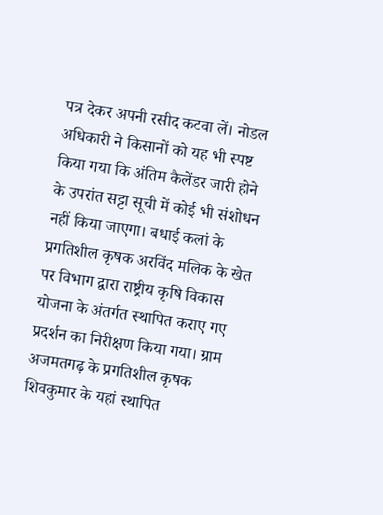पत्र देकर अपनी रसीद कटवा लें। नोडल अधिकारी ने किसानों को यह भी स्पष्ट किया गया कि अंतिम कैलेंडर जारी होने के उपरांत सट्टा सूची में कोई भी संशोधन नहीं किया जाएगा। बधाई कलां के प्रगतिशील कृषक अरविंद मलिक के खेत पर विभाग द्वारा राष्ट्रीय कृषि विकास योजना के अंतर्गत स्थापित कराए गए प्रदर्शन का निरीक्षण किया गया। ग्राम अजमतगढ़ के प्रगतिशील कृषक शिवकुमार के यहां स्थापित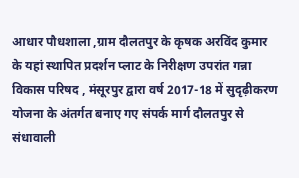आधार पौधशाला ,ग्राम दौलतपुर के कृषक अरविंद कुमार के यहां स्थापित प्रदर्शन प्लाट के निरीक्षण उपरांत गन्ना विकास परिषद , मंसूरपुर द्वारा वर्ष 2017-18 में सुदृढ़ीकरण योजना के अंतर्गत बनाए गए संपर्क मार्ग दौलतपुर से संधावाली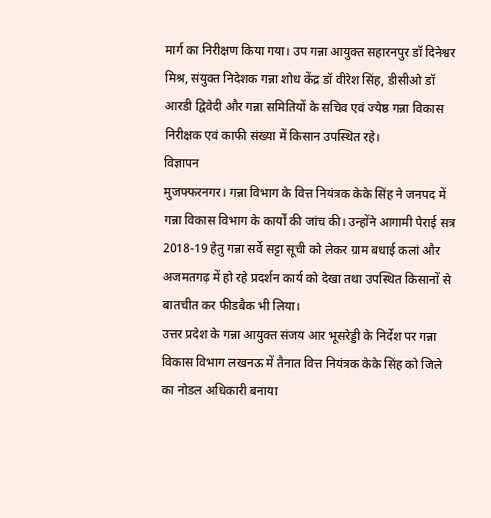मार्ग का निरीक्षण किया गया। उप गन्ना आयुक्त सहारनपुर डॉ दिनेश्वर मिश्र, संयुक्त निदेशक गन्ना शोध केंद्र डॉ वीरेश सिंह, डीसीओ डॉ आरडी द्विवेदी और गन्ना समितियों के सचिव एवं ज्येष्ठ गन्ना विकास निरीक्षक एवं काफी संख्या में किसान उपस्थित रहे।
विज्ञापन
मुजफ्फरनगर। गन्ना विभाग के वित्त नियंत्रक केके सिंह ने जनपद में गन्ना विकास विभाग के कार्यों की जांच की। उन्होंने आगामी पेराई सत्र 2018-19 हेतु गन्ना सर्वे सट्टा सूची को लेकर ग्राम बधाई कलां और अजमतगढ़ में हो रहे प्रदर्शन कार्य को देखा तथा उपस्थित किसानों से बातचीत कर फीडबैक भी लिया।
उत्तर प्रदेश के गन्ना आयुक्त संजय आर भूसरेड्डी के निर्देश पर गन्ना विकास विभाग लखनऊ में तैनात वित्त नियंत्रक केके सिंह को जिले का नोडल अधिकारी बनाया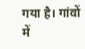गया है। गांवों में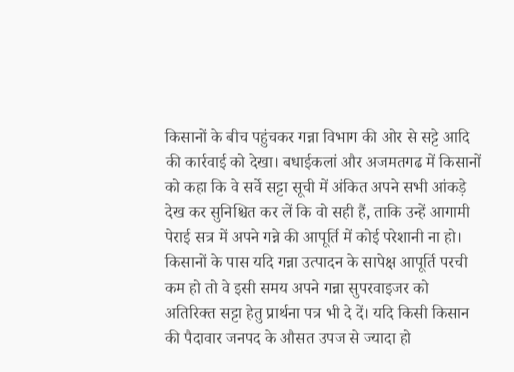किसानों के बीच पहुंचकर गन्ना विभाग की ओर से सट्टे आदि की कार्रवाई को देखा। बधाईकलां और अजमतगढ में किसानों को कहा कि वे सर्वे सट्टा सूची में अंकित अपने सभी आंकड़े देख कर सुनिश्चित कर लें कि वो सही हैं, ताकि उन्हें आगामी पेराई सत्र में अपने गन्ने की आपूर्ति में कोई परेशानी ना हो। किसानों के पास यदि गन्ना उत्पादन के सापेक्ष आपूर्ति परची कम हो तो वे इसी समय अपने गन्ना सुपरवाइजर को अतिरिक्त सट्टा हेतु प्रार्थना पत्र भी दे दें। यदि किसी किसान की पैदावार जनपद के औसत उपज से ज्यादा हो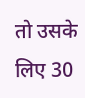तो उसके लिए 30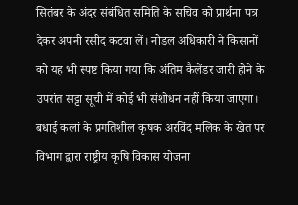सितंबर के अंदर संबंधित समिति के सचिव को प्रार्थना पत्र देकर अपनी रसीद कटवा लें। नोडल अधिकारी ने किसानों को यह भी स्पष्ट किया गया कि अंतिम कैलेंडर जारी होने के उपरांत सट्टा सूची में कोई भी संशोधन नहीं किया जाएगा। बधाई कलां के प्रगतिशील कृषक अरविंद मलिक के खेत पर विभाग द्वारा राष्ट्रीय कृषि विकास योजना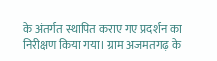के अंतर्गत स्थापित कराए गए प्रदर्शन का निरीक्षण किया गया। ग्राम अजमतगढ़ के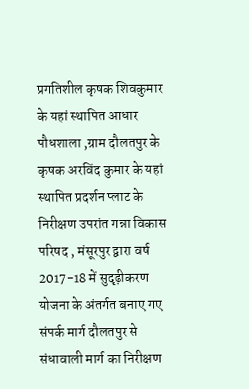प्रगतिशील कृषक शिवकुमार के यहां स्थापित आधार पौधशाला ,ग्राम दौलतपुर के कृषक अरविंद कुमार के यहां स्थापित प्रदर्शन प्लाट के निरीक्षण उपरांत गन्ना विकास परिषद , मंसूरपुर द्वारा वर्ष 2017-18 में सुदृढ़ीकरण योजना के अंतर्गत बनाए गए संपर्क मार्ग दौलतपुर से संधावाली मार्ग का निरीक्षण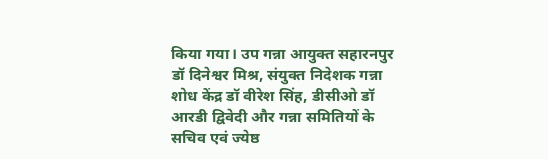किया गया। उप गन्ना आयुक्त सहारनपुर डॉ दिनेश्वर मिश्र, संयुक्त निदेशक गन्ना शोध केंद्र डॉ वीरेश सिंह, डीसीओ डॉ आरडी द्विवेदी और गन्ना समितियों के सचिव एवं ज्येष्ठ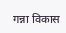गन्ना विकास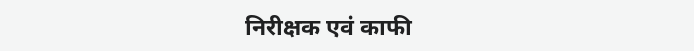निरीक्षक एवं काफी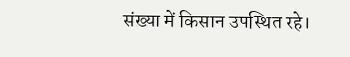संख्या में किसान उपस्थित रहे।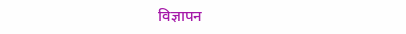विज्ञापन